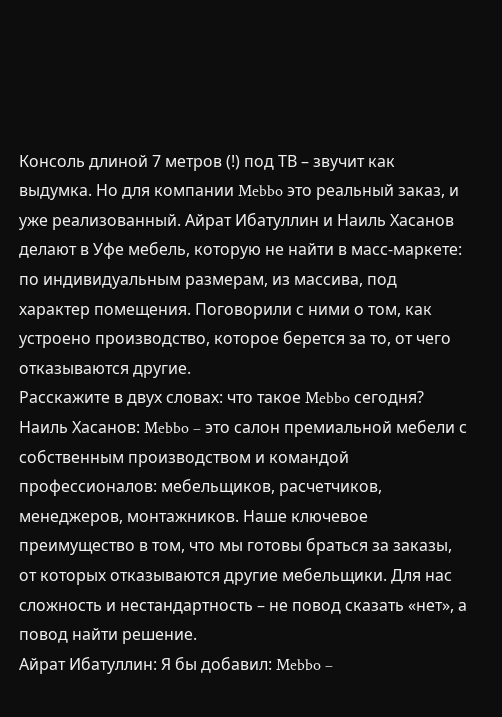Консоль длиной 7 метров (!) под ТВ – звучит как выдумка. Но для компании Mebbo это реальный заказ, и уже реализованный. Айрат Ибатуллин и Наиль Хасанов делают в Уфе мебель, которую не найти в масс-маркете: по индивидуальным размерам, из массива, под характер помещения. Поговорили с ними о том, как устроено производство, которое берется за то, от чего отказываются другие.
Расскажите в двух словах: что такое Mebbo сегодня?
Наиль Хасанов: Mebbo – это салон премиальной мебели с собственным производством и командой профессионалов: мебельщиков, расчетчиков, менеджеров, монтажников. Наше ключевое преимущество в том, что мы готовы браться за заказы, от которых отказываются другие мебельщики. Для нас сложность и нестандартность – не повод сказать «нет», а повод найти решение.
Айрат Ибатуллин: Я бы добавил: Mebbo –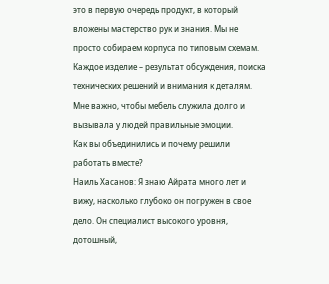это в первую очередь продукт, в который вложены мастерство рук и знания. Мы не просто собираем корпуса по типовым схемам. Каждое изделие – результат обсуждения, поиска технических решений и внимания к деталям. Мне важно, чтобы мебель служила долго и вызывала у людей правильные эмоции.
Как вы объединились и почему решили работать вместе?
Наиль Хасанов: Я знаю Айрата много лет и вижу, насколько глубоко он погружен в свое дело. Он специалист высокого уровня, дотошный,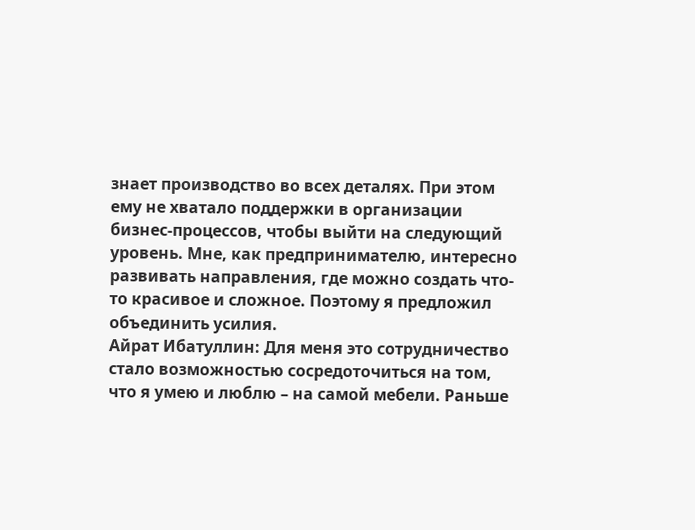знает производство во всех деталях. При этом ему не хватало поддержки в организации бизнес-процессов, чтобы выйти на следующий уровень. Мне, как предпринимателю, интересно развивать направления, где можно создать что-то красивое и сложное. Поэтому я предложил объединить усилия.
Айрат Ибатуллин: Для меня это сотрудничество стало возможностью сосредоточиться на том, что я умею и люблю – на самой мебели. Раньше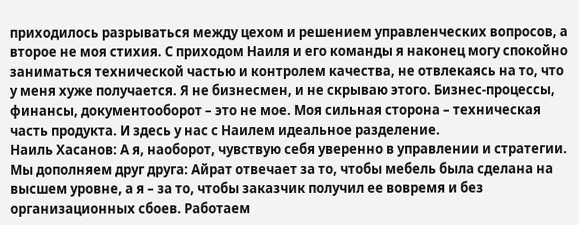приходилось разрываться между цехом и решением управленческих вопросов, а второе не моя стихия. С приходом Наиля и его команды я наконец могу спокойно заниматься технической частью и контролем качества, не отвлекаясь на то, что у меня хуже получается. Я не бизнесмен, и не скрываю этого. Бизнес-процессы, финансы, документооборот – это не мое. Моя сильная сторона – техническая часть продукта. И здесь у нас с Наилем идеальное разделение.
Наиль Хасанов: А я, наоборот, чувствую себя уверенно в управлении и стратегии. Мы дополняем друг друга: Айрат отвечает за то, чтобы мебель была сделана на высшем уровне, а я – за то, чтобы заказчик получил ее вовремя и без организационных сбоев. Работаем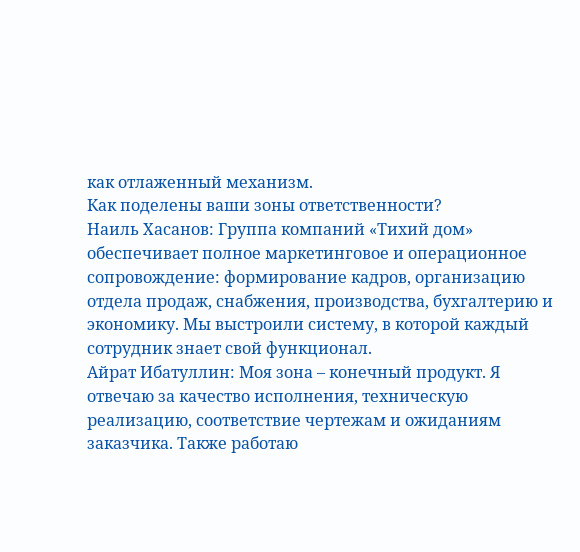как отлаженный механизм.
Как поделены ваши зоны ответственности?
Наиль Хасанов: Группа компаний «Тихий дом» обеспечивает полное маркетинговое и операционное сопровождение: формирование кадров, организацию отдела продаж, снабжения, производства, бухгалтерию и экономику. Мы выстроили систему, в которой каждый сотрудник знает свой функционал.
Айрат Ибатуллин: Моя зона – конечный продукт. Я отвечаю за качество исполнения, техническую реализацию, соответствие чертежам и ожиданиям заказчика. Также работаю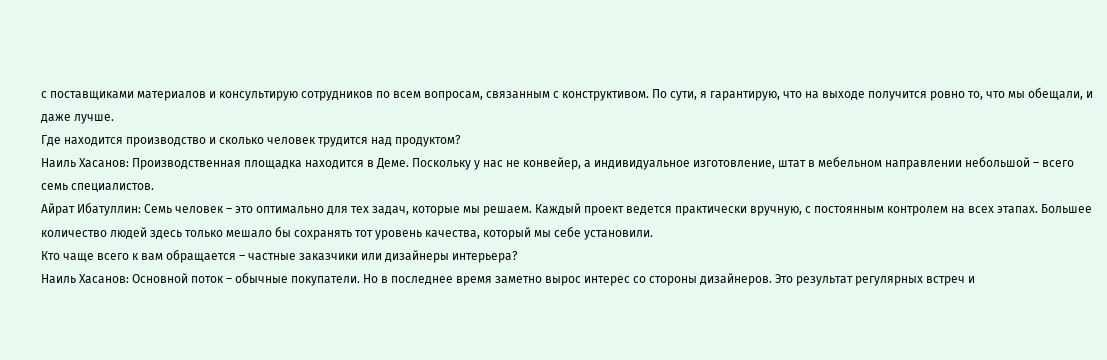с поставщиками материалов и консультирую сотрудников по всем вопросам, связанным с конструктивом. По сути, я гарантирую, что на выходе получится ровно то, что мы обещали, и даже лучше.
Где находится производство и сколько человек трудится над продуктом?
Наиль Хасанов: Производственная площадка находится в Деме. Поскольку у нас не конвейер, а индивидуальное изготовление, штат в мебельном направлении небольшой – всего семь специалистов.
Айрат Ибатуллин: Семь человек – это оптимально для тех задач, которые мы решаем. Каждый проект ведется практически вручную, с постоянным контролем на всех этапах. Большее количество людей здесь только мешало бы сохранять тот уровень качества, который мы себе установили.
Кто чаще всего к вам обращается – частные заказчики или дизайнеры интерьера?
Наиль Хасанов: Основной поток – обычные покупатели. Но в последнее время заметно вырос интерес со стороны дизайнеров. Это результат регулярных встреч и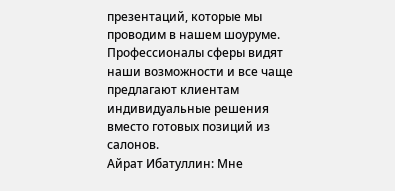презентаций, которые мы проводим в нашем шоуруме. Профессионалы сферы видят наши возможности и все чаще предлагают клиентам индивидуальные решения вместо готовых позиций из салонов.
Айрат Ибатуллин: Мне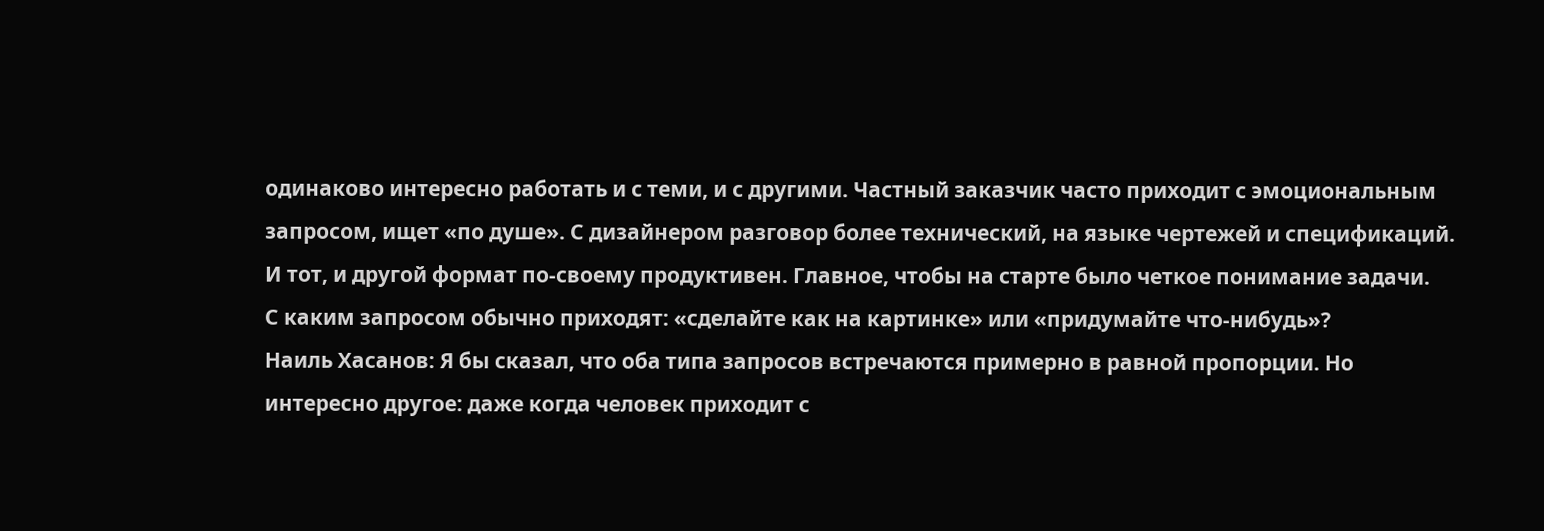одинаково интересно работать и с теми, и с другими. Частный заказчик часто приходит с эмоциональным запросом, ищет «по душе». С дизайнером разговор более технический, на языке чертежей и спецификаций. И тот, и другой формат по-своему продуктивен. Главное, чтобы на старте было четкое понимание задачи.
С каким запросом обычно приходят: «сделайте как на картинке» или «придумайте что-нибудь»?
Наиль Хасанов: Я бы сказал, что оба типа запросов встречаются примерно в равной пропорции. Но интересно другое: даже когда человек приходит с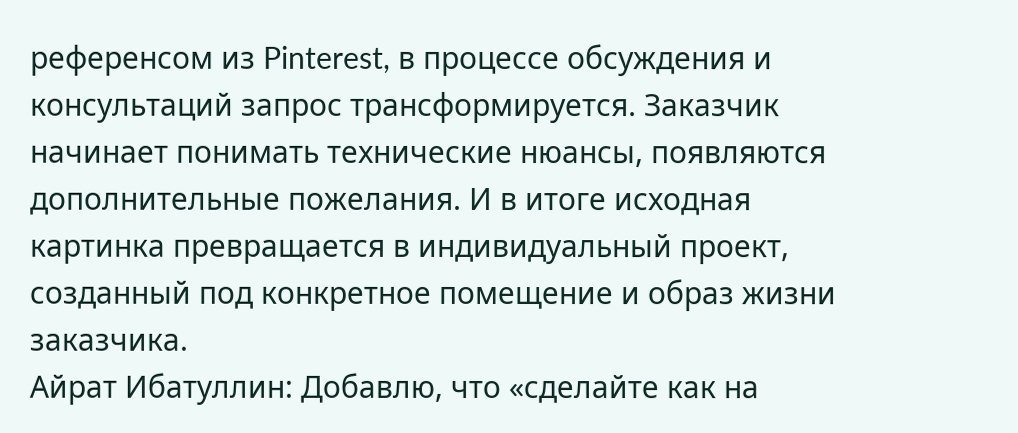референсом из Pinterest, в процессе обсуждения и консультаций запрос трансформируется. Заказчик начинает понимать технические нюансы, появляются дополнительные пожелания. И в итоге исходная картинка превращается в индивидуальный проект, созданный под конкретное помещение и образ жизни заказчика.
Айрат Ибатуллин: Добавлю, что «сделайте как на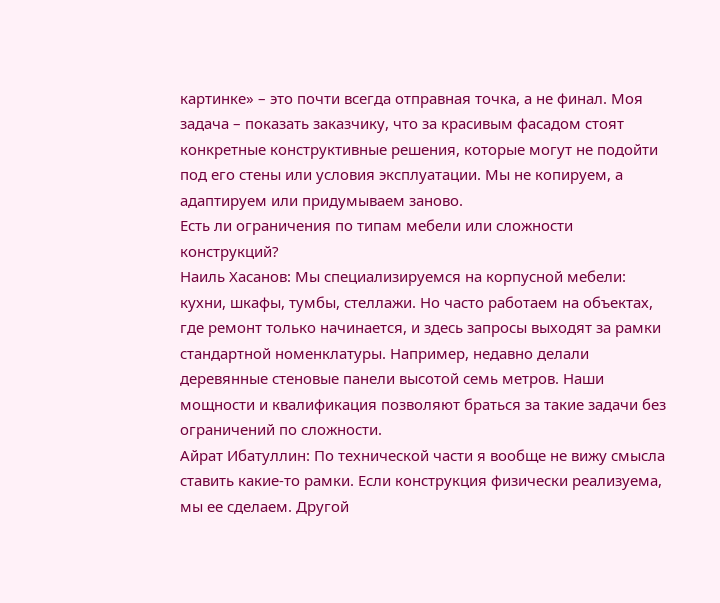картинке» – это почти всегда отправная точка, а не финал. Моя задача – показать заказчику, что за красивым фасадом стоят конкретные конструктивные решения, которые могут не подойти под его стены или условия эксплуатации. Мы не копируем, а адаптируем или придумываем заново.
Есть ли ограничения по типам мебели или сложности конструкций?
Наиль Хасанов: Мы специализируемся на корпусной мебели: кухни, шкафы, тумбы, стеллажи. Но часто работаем на объектах, где ремонт только начинается, и здесь запросы выходят за рамки стандартной номенклатуры. Например, недавно делали деревянные стеновые панели высотой семь метров. Наши мощности и квалификация позволяют браться за такие задачи без ограничений по сложности.
Айрат Ибатуллин: По технической части я вообще не вижу смысла ставить какие-то рамки. Если конструкция физически реализуема, мы ее сделаем. Другой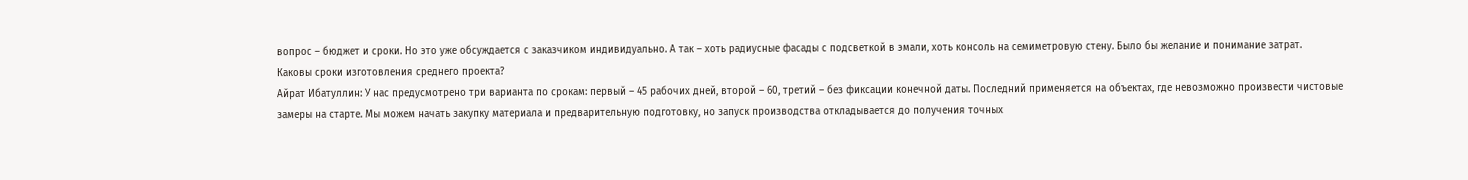вопрос – бюджет и сроки. Но это уже обсуждается с заказчиком индивидуально. А так – хоть радиусные фасады с подсветкой в эмали, хоть консоль на семиметровую стену. Было бы желание и понимание затрат.
Каковы сроки изготовления среднего проекта?
Айрат Ибатуллин: У нас предусмотрено три варианта по срокам: первый – 45 рабочих дней, второй – 60, третий – без фиксации конечной даты. Последний применяется на объектах, где невозможно произвести чистовые замеры на старте. Мы можем начать закупку материала и предварительную подготовку, но запуск производства откладывается до получения точных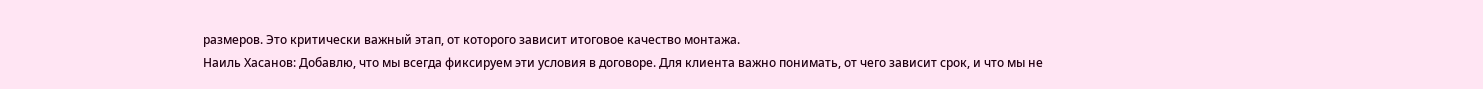размеров. Это критически важный этап, от которого зависит итоговое качество монтажа.
Наиль Хасанов: Добавлю, что мы всегда фиксируем эти условия в договоре. Для клиента важно понимать, от чего зависит срок, и что мы не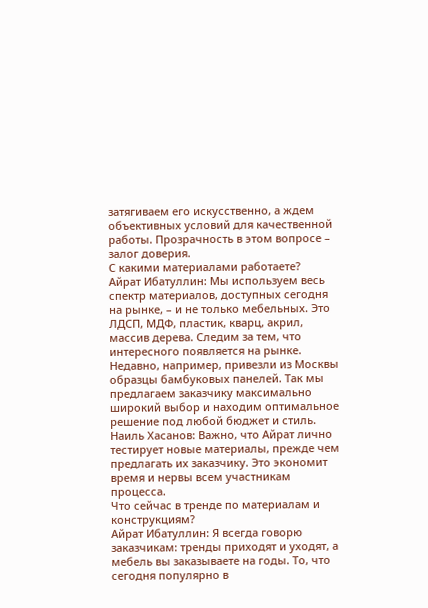затягиваем его искусственно, а ждем объективных условий для качественной работы. Прозрачность в этом вопросе – залог доверия.
С какими материалами работаете?
Айрат Ибатуллин: Мы используем весь спектр материалов, доступных сегодня на рынке, – и не только мебельных. Это ЛДСП, МДФ, пластик, кварц, акрил, массив дерева. Следим за тем, что интересного появляется на рынке. Недавно, например, привезли из Москвы образцы бамбуковых панелей. Так мы предлагаем заказчику максимально широкий выбор и находим оптимальное решение под любой бюджет и стиль.
Наиль Хасанов: Важно, что Айрат лично тестирует новые материалы, прежде чем предлагать их заказчику. Это экономит время и нервы всем участникам процесса.
Что сейчас в тренде по материалам и конструкциям?
Айрат Ибатуллин: Я всегда говорю заказчикам: тренды приходят и уходят, а мебель вы заказываете на годы. То, что сегодня популярно в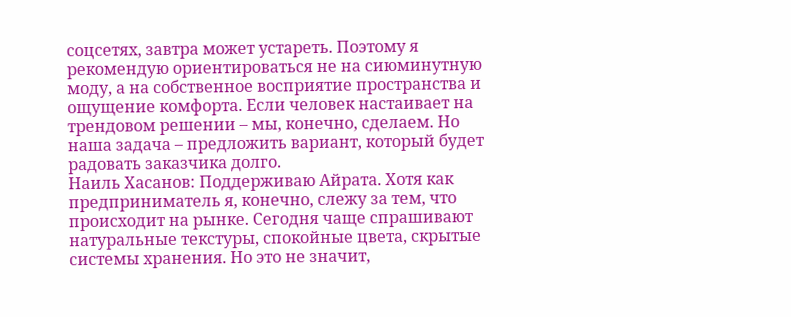соцсетях, завтра может устареть. Поэтому я рекомендую ориентироваться не на сиюминутную моду, а на собственное восприятие пространства и ощущение комфорта. Если человек настаивает на трендовом решении – мы, конечно, сделаем. Но наша задача – предложить вариант, который будет радовать заказчика долго.
Наиль Хасанов: Поддерживаю Айрата. Хотя как предприниматель я, конечно, слежу за тем, что происходит на рынке. Сегодня чаще спрашивают натуральные текстуры, спокойные цвета, скрытые системы хранения. Но это не значит,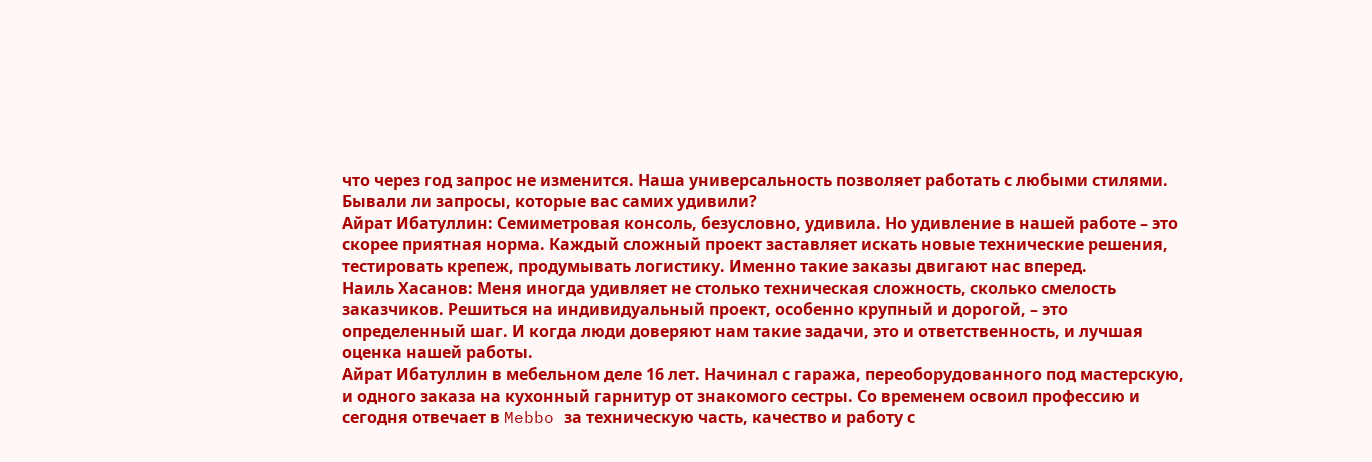что через год запрос не изменится. Наша универсальность позволяет работать с любыми стилями.
Бывали ли запросы, которые вас самих удивили?
Айрат Ибатуллин: Семиметровая консоль, безусловно, удивила. Но удивление в нашей работе – это скорее приятная норма. Каждый сложный проект заставляет искать новые технические решения, тестировать крепеж, продумывать логистику. Именно такие заказы двигают нас вперед.
Наиль Хасанов: Меня иногда удивляет не столько техническая сложность, сколько смелость заказчиков. Решиться на индивидуальный проект, особенно крупный и дорогой, – это определенный шаг. И когда люди доверяют нам такие задачи, это и ответственность, и лучшая оценка нашей работы.
Айрат Ибатуллин в мебельном деле 16 лет. Начинал с гаража, переоборудованного под мастерскую, и одного заказа на кухонный гарнитур от знакомого сестры. Со временем освоил профессию и сегодня отвечает в Mebbo за техническую часть, качество и работу с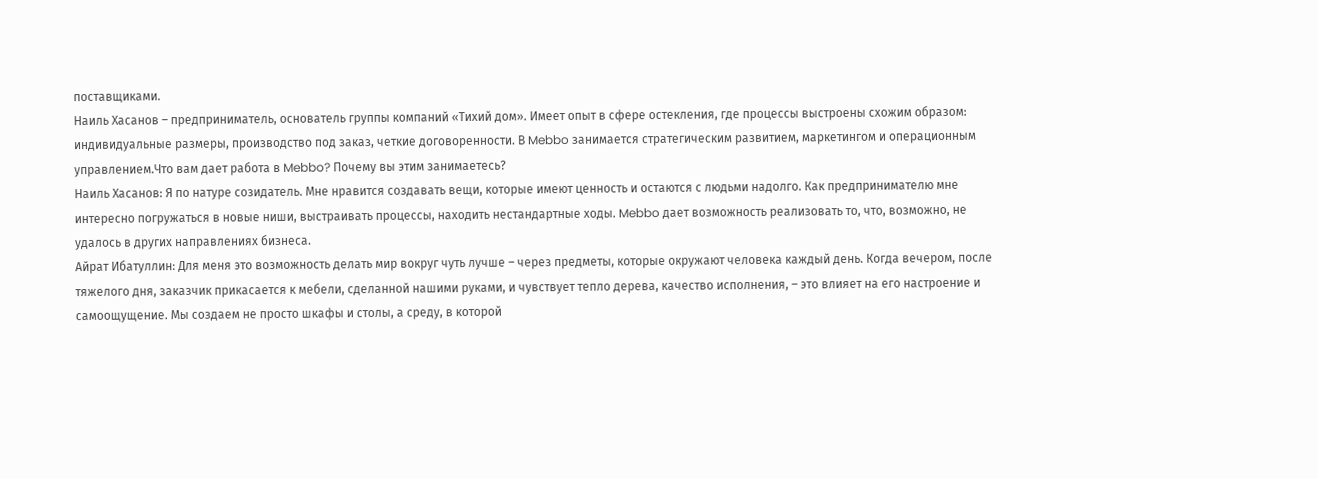поставщиками.
Наиль Хасанов – предприниматель, основатель группы компаний «Тихий дом». Имеет опыт в сфере остекления, где процессы выстроены схожим образом: индивидуальные размеры, производство под заказ, четкие договоренности. В Mebbo занимается стратегическим развитием, маркетингом и операционным управлением.Что вам дает работа в Mebbo? Почему вы этим занимаетесь?
Наиль Хасанов: Я по натуре созидатель. Мне нравится создавать вещи, которые имеют ценность и остаются с людьми надолго. Как предпринимателю мне интересно погружаться в новые ниши, выстраивать процессы, находить нестандартные ходы. Mebbo дает возможность реализовать то, что, возможно, не удалось в других направлениях бизнеса.
Айрат Ибатуллин: Для меня это возможность делать мир вокруг чуть лучше – через предметы, которые окружают человека каждый день. Когда вечером, после тяжелого дня, заказчик прикасается к мебели, сделанной нашими руками, и чувствует тепло дерева, качество исполнения, – это влияет на его настроение и самоощущение. Мы создаем не просто шкафы и столы, а среду, в которой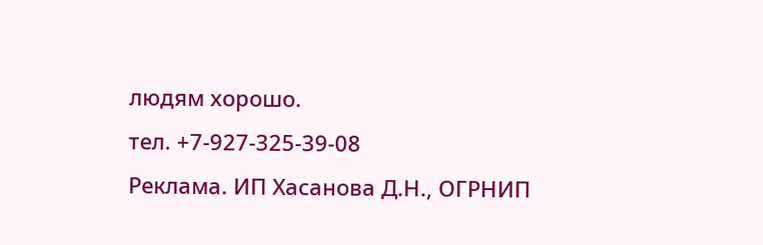людям хорошо.
тел. +7-927-325-39-08
Реклама. ИП Хасанова Д.Н., ОГРНИП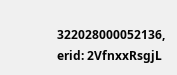322028000052136, erid: 2VfnxxRsgjL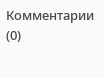Комментарии (0)